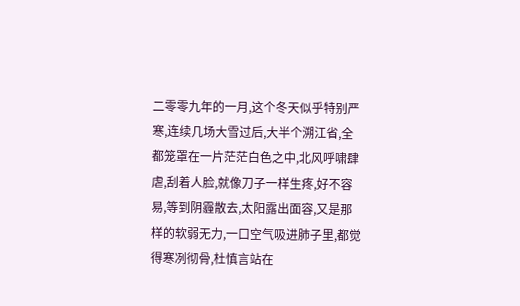二零零九年的一月,这个冬天似乎特别严寒,连续几场大雪过后,大半个溯江省,全都笼罩在一片茫茫白色之中,北风呼啸肆虐,刮着人脸,就像刀子一样生疼,好不容易,等到阴霾散去,太阳露出面容,又是那样的软弱无力,一口空气吸进肺子里,都觉得寒冽彻骨,杜慎言站在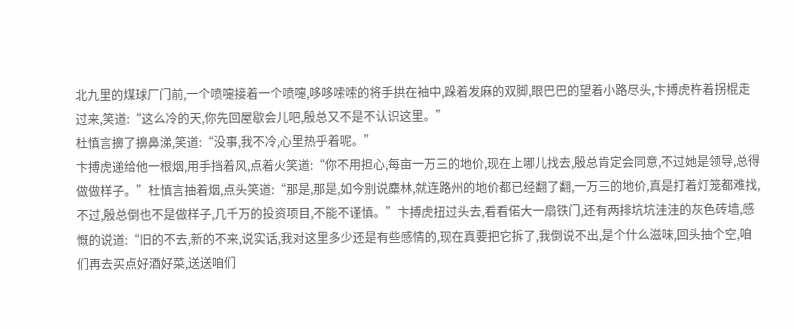北九里的煤球厂门前,一个喷嚏接着一个喷嚏,哆哆嗦嗦的将手拱在袖中,跺着发麻的双脚,眼巴巴的望着小路尽头,卞搏虎杵着拐棍走过来,笑道:“这么冷的天,你先回屋歇会儿吧,殷总又不是不认识这里。”
杜慎言擤了擤鼻涕,笑道:“没事,我不冷,心里热乎着呢。”
卞搏虎递给他一根烟,用手挡着风,点着火笑道:“你不用担心,每亩一万三的地价,现在上哪儿找去,殷总肯定会同意,不过她是领导,总得做做样子。”杜慎言抽着烟,点头笑道:“那是,那是,如今别说麋林,就连路州的地价都已经翻了翻,一万三的地价,真是打着灯笼都难找,不过,殷总倒也不是做样子,几千万的投资项目,不能不谨慎。”卞搏虎扭过头去,看看偌大一扇铁门,还有两排坑坑洼洼的灰色砖墙,感慨的说道:“旧的不去,新的不来,说实话,我对这里多少还是有些感情的,现在真要把它拆了,我倒说不出,是个什么滋味,回头抽个空,咱们再去买点好酒好菜,送送咱们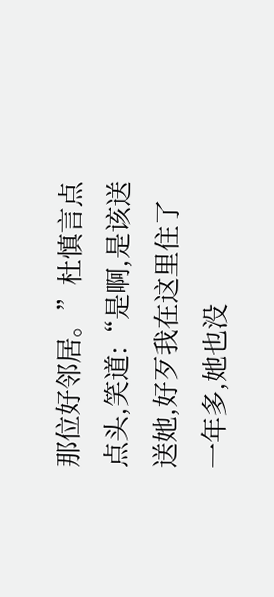那位好邻居。”杜慎言点点头,笑道:“是啊,是该送送她,好歹我在这里住了一年多,她也没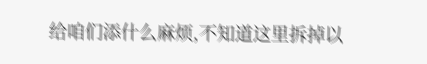给咱们添什么麻烦,不知道这里拆掉以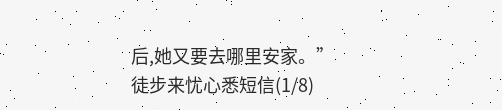后,她又要去哪里安家。”
徒步来忧心悉短信(1/8)